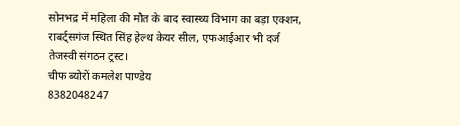सोनभद्र में महिला की मौत के बाद स्वास्थ्य विभाग का बड़ा एक्शन, राबर्ट्सगंज स्थित सिंह हेल्थ केयर सील, एफआईआर भी दर्ज
तेजस्वी संगठन ट्रस्ट।
चीफ ब्योरों कमलेश पाण्डेय
8382048247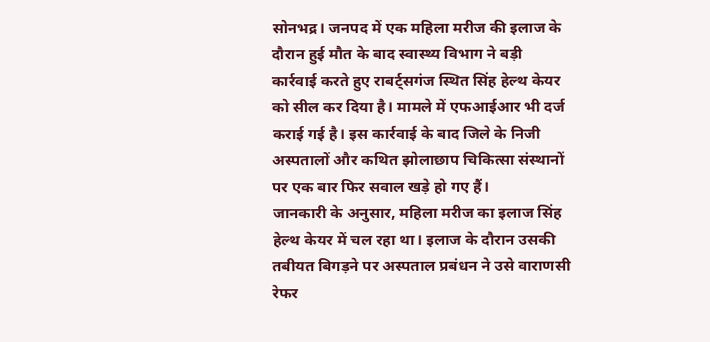सोनभद्र। जनपद में एक महिला मरीज की इलाज के दौरान हुई मौत के बाद स्वास्थ्य विभाग ने बड़ी कार्रवाई करते हुए राबर्ट्सगंज स्थित सिंह हेल्थ केयर को सील कर दिया है। मामले में एफआईआर भी दर्ज कराई गई है। इस कार्रवाई के बाद जिले के निजी अस्पतालों और कथित झोलाछाप चिकित्सा संस्थानों पर एक बार फिर सवाल खड़े हो गए हैं।
जानकारी के अनुसार, महिला मरीज का इलाज सिंह हेल्थ केयर में चल रहा था। इलाज के दौरान उसकी तबीयत बिगड़ने पर अस्पताल प्रबंधन ने उसे वाराणसी रेफर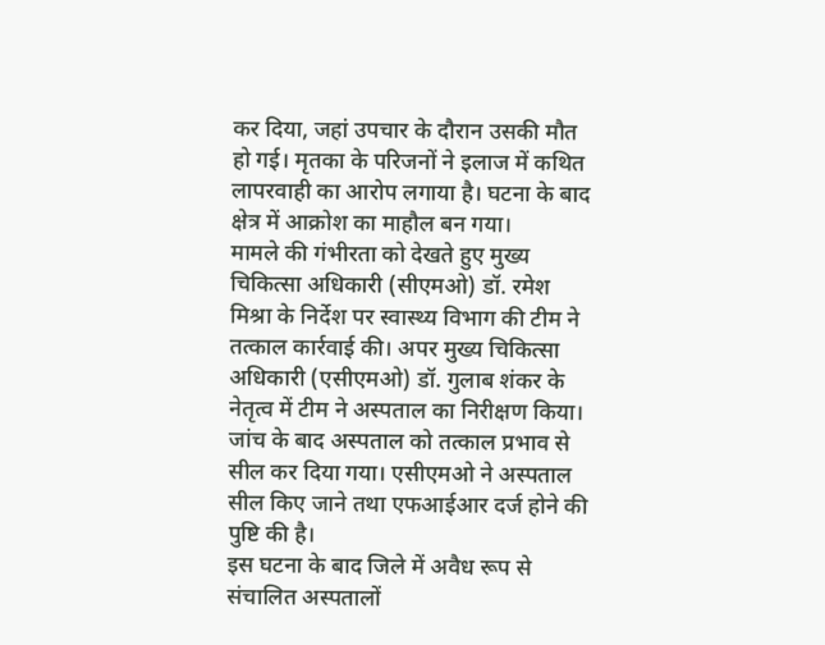कर दिया, जहां उपचार के दौरान उसकी मौत हो गई। मृतका के परिजनों ने इलाज में कथित लापरवाही का आरोप लगाया है। घटना के बाद क्षेत्र में आक्रोश का माहौल बन गया।
मामले की गंभीरता को देखते हुए मुख्य चिकित्सा अधिकारी (सीएमओ) डॉ. रमेश मिश्रा के निर्देश पर स्वास्थ्य विभाग की टीम ने तत्काल कार्रवाई की। अपर मुख्य चिकित्सा अधिकारी (एसीएमओ) डॉ. गुलाब शंकर के नेतृत्व में टीम ने अस्पताल का निरीक्षण किया। जांच के बाद अस्पताल को तत्काल प्रभाव से सील कर दिया गया। एसीएमओ ने अस्पताल सील किए जाने तथा एफआईआर दर्ज होने की पुष्टि की है।
इस घटना के बाद जिले में अवैध रूप से संचालित अस्पतालों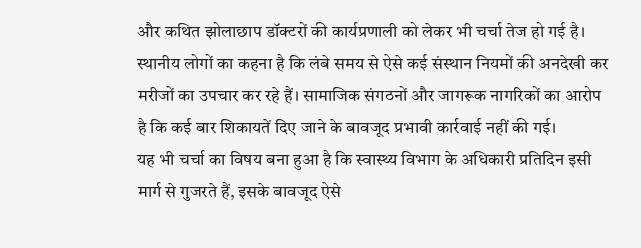और कथित झोलाछाप डॉक्टरों की कार्यप्रणाली को लेकर भी चर्चा तेज हो गई है। स्थानीय लोगों का कहना है कि लंबे समय से ऐसे कई संस्थान नियमों की अनदेखी कर मरीजों का उपचार कर रहे हैं। सामाजिक संगठनों और जागरूक नागरिकों का आरोप है कि कई बार शिकायतें दिए जाने के बावजूद प्रभावी कार्रवाई नहीं की गई।
यह भी चर्चा का विषय बना हुआ है कि स्वास्थ्य विभाग के अधिकारी प्रतिदिन इसी मार्ग से गुजरते हैं, इसके बावजूद ऐसे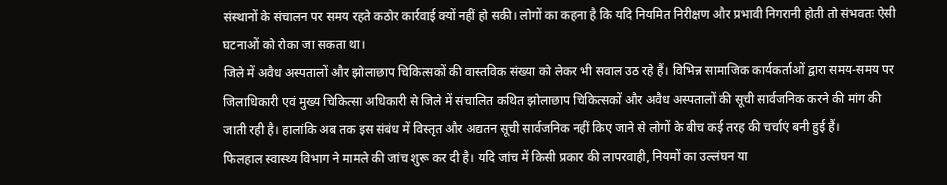संस्थानों के संचालन पर समय रहते कठोर कार्रवाई क्यों नहीं हो सकी। लोगों का कहना है कि यदि नियमित निरीक्षण और प्रभावी निगरानी होती तो संभवतः ऐसी घटनाओं को रोका जा सकता था।
जिले में अवैध अस्पतालों और झोलाछाप चिकित्सकों की वास्तविक संख्या को लेकर भी सवाल उठ रहे हैं। विभिन्न सामाजिक कार्यकर्ताओं द्वारा समय-समय पर जिलाधिकारी एवं मुख्य चिकित्सा अधिकारी से जिले में संचालित कथित झोलाछाप चिकित्सकों और अवैध अस्पतालों की सूची सार्वजनिक करने की मांग की जाती रही है। हालांकि अब तक इस संबंध में विस्तृत और अद्यतन सूची सार्वजनिक नहीं किए जाने से लोगों के बीच कई तरह की चर्चाएं बनी हुई हैं।
फिलहाल स्वास्थ्य विभाग ने मामले की जांच शुरू कर दी है। यदि जांच में किसी प्रकार की लापरवाही, नियमों का उल्लंघन या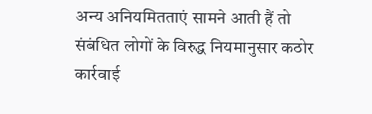अन्य अनियमितताएं सामने आती हैं तो संबंधित लोगों के विरुद्ध नियमानुसार कठोर कार्रवाई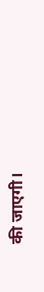की जाएगी।